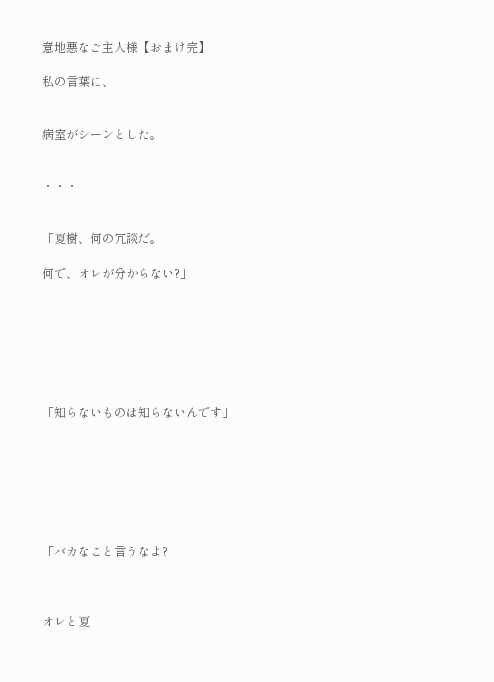意地悪なご主人様【おまけ完】

私の言葉に、


病室がシーンとした。


・・・


「夏樹、何の冗談だ。

何で、オレが分からない?」







「知らないものは知らないんです」







「バカなこと言うなよ?



オレと夏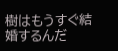樹はもうすぐ結婚するんだ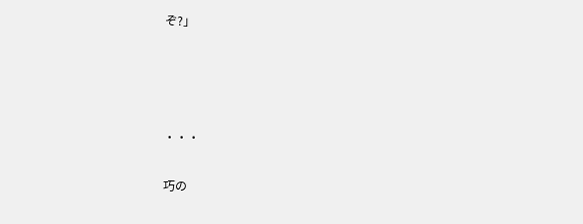ぞ?」




・・・

巧の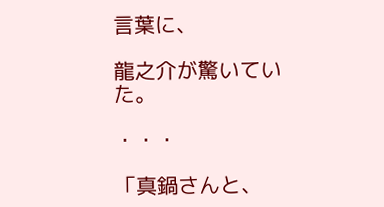言葉に、

龍之介が驚いていた。

・・・

「真鍋さんと、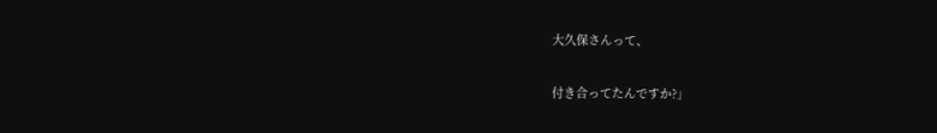大久保さんって、

付き合ってたんですか?」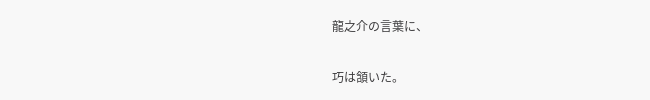龍之介の言葉に、

巧は頷いた。